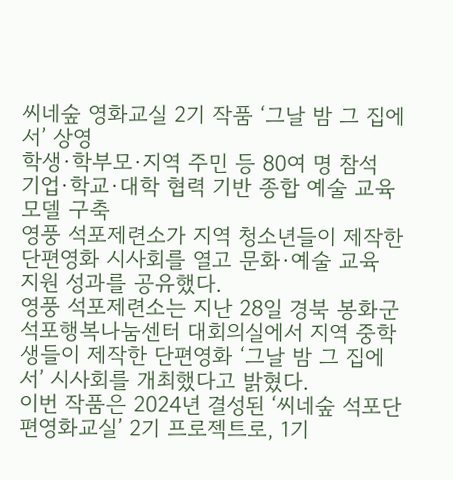씨네숲 영화교실 2기 작품 ‘그날 밤 그 집에서’ 상영
학생·학부모·지역 주민 등 80여 명 참석
기업·학교·대학 협력 기반 종합 예술 교육 모델 구축
영풍 석포제련소가 지역 청소년들이 제작한 단편영화 시사회를 열고 문화·예술 교육 지원 성과를 공유했다.
영풍 석포제련소는 지난 28일 경북 봉화군 석포행복나눔센터 대회의실에서 지역 중학생들이 제작한 단편영화 ‘그날 밤 그 집에서’ 시사회를 개최했다고 밝혔다.
이번 작품은 2024년 결성된 ‘씨네숲 석포단편영화교실’ 2기 프로젝트로, 1기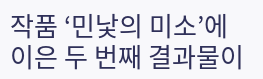작품 ‘민낯의 미소’에 이은 두 번째 결과물이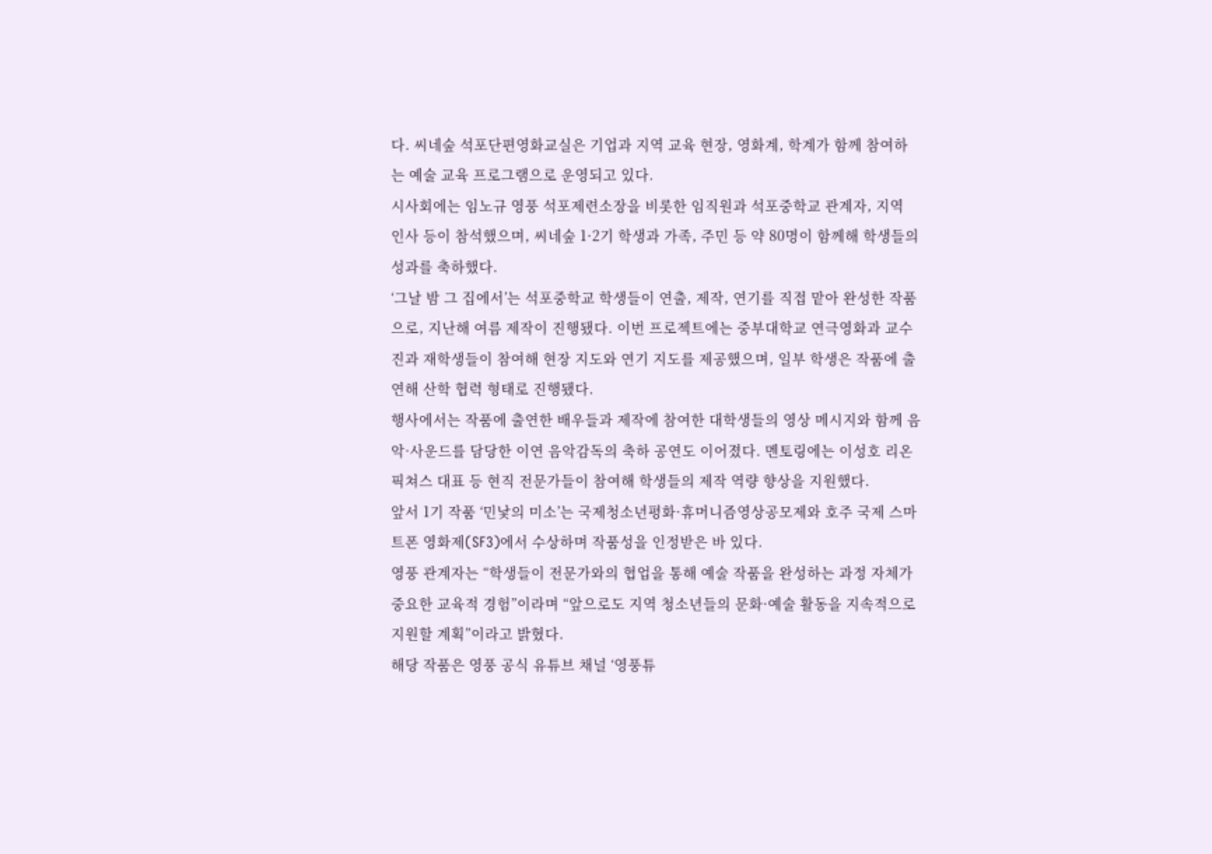다. 씨네숲 석포단편영화교실은 기업과 지역 교육 현장, 영화계, 학계가 함께 참여하는 예술 교육 프로그램으로 운영되고 있다.
시사회에는 임노규 영풍 석포제련소장을 비롯한 임직원과 석포중학교 관계자, 지역 인사 등이 참석했으며, 씨네숲 1·2기 학생과 가족, 주민 등 약 80명이 함께해 학생들의 성과를 축하했다.
‘그날 밤 그 집에서’는 석포중학교 학생들이 연출, 제작, 연기를 직접 맡아 완성한 작품으로, 지난해 여름 제작이 진행됐다. 이번 프로젝트에는 중부대학교 연극영화과 교수진과 재학생들이 참여해 현장 지도와 연기 지도를 제공했으며, 일부 학생은 작품에 출연해 산학 협력 형태로 진행됐다.
행사에서는 작품에 출연한 배우들과 제작에 참여한 대학생들의 영상 메시지와 함께 음악·사운드를 담당한 이연 음악감독의 축하 공연도 이어졌다. 멘토링에는 이성호 리온픽쳐스 대표 등 현직 전문가들이 참여해 학생들의 제작 역량 향상을 지원했다.
앞서 1기 작품 ‘민낯의 미소’는 국제청소년평화·휴머니즘영상공모제와 호주 국제 스마트폰 영화제(SF3)에서 수상하며 작품성을 인정받은 바 있다.
영풍 관계자는 “학생들이 전문가와의 협업을 통해 예술 작품을 완성하는 과정 자체가 중요한 교육적 경험”이라며 “앞으로도 지역 청소년들의 문화·예술 활동을 지속적으로 지원할 계획”이라고 밝혔다.
해당 작품은 영풍 공식 유튜브 채널 ‘영풍튜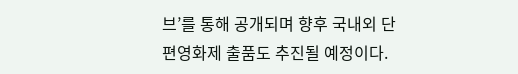브’를 통해 공개되며 향후 국내외 단편영화제 출품도 추진될 예정이다.